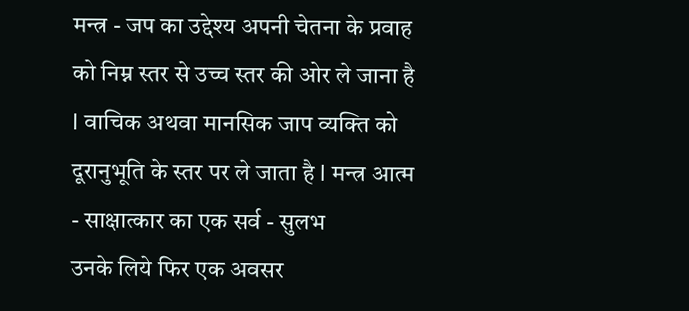मन्त्र - जप का उद्देश्य अपनी चेतना के प्रवाह को निम्न स्तर से उच्च स्तर की ओर ले जाना है l वाचिक अथवा मानसिक जाप व्यक्ति को दूरानुभूति के स्तर पर ले जाता है l मन्त्र आत्म - साक्षात्कार का एक सर्व - सुलभ
उनके लिये फिर एक अवसर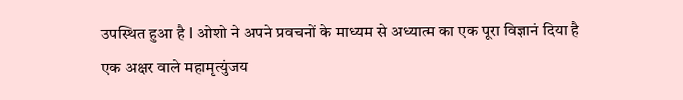उपस्थित हुआ है I ओशो ने अपने प्रवचनों के माध्यम से अध्यात्म का एक पूरा विज्ञानं दिया है
एक अक्षर वाले महामृत्युंजय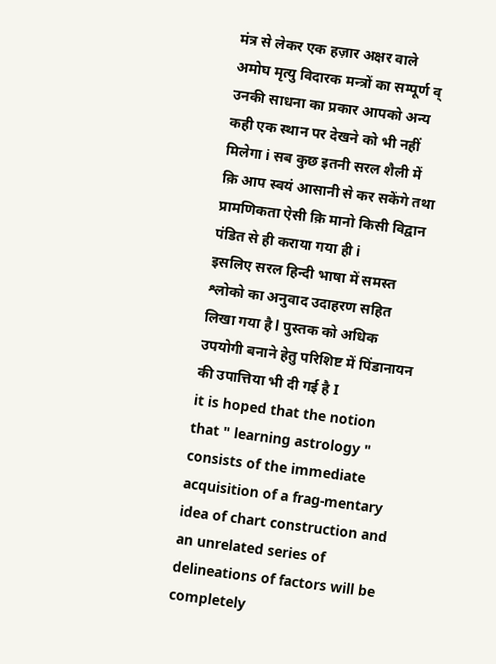मंत्र से लेकर एक हज़ार अक्षर वाले अमोघ मृत्यु विदारक मन्त्रों का सम्पूर्ण व् उनकी साधना का प्रकार आपको अन्य कही एक स्थान पर देखने को भी नहीं मिलेगा i सब कुछ इतनी सरल शैली में क़ि आप स्वयं आसानी से कर सकेंगे तथा प्रामणिकता ऐसी क़ि मानो किसी विद्वान पंडित से ही कराया गया ही i
इसलिए सरल हिन्दी भाषा में समस्त श्लोको का अनुवाद उदाहरण सहित लिखा गया है l पुस्तक को अधिक उपयोगी बनाने हेतु परिशिष्ट में पिंडानायन की उपात्तिया भी दी गई है I
it is hoped that the notion that " learning astrology " consists of the immediate acquisition of a frag-mentary idea of chart construction and an unrelated series of delineations of factors will be completely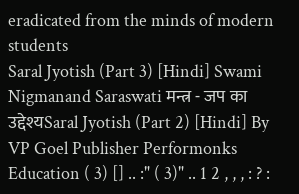eradicated from the minds of modern students
Saral Jyotish (Part 3) [Hindi] Swami Nigmanand Saraswati मन्त्र - जप का उद्देश्यSaral Jyotish (Part 2) [Hindi] By VP Goel Publisher Performonks Education ( 3) [] .. :" ( 3)" .. 1 2 , , , : ? :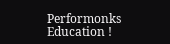Performonks Education !